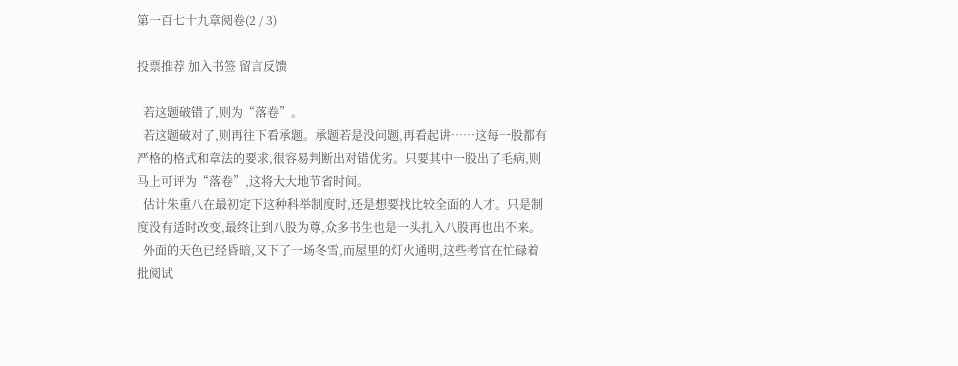第一百七十九章阅卷(2 / 3)

投票推荐 加入书签 留言反馈

  若这题破错了,则为“落卷”。
  若这题破对了,则再往下看承题。承题若是没问题,再看起讲……这每一股都有严格的格式和章法的要求,很容易判断出对错优劣。只要其中一股出了毛病,则马上可评为“落卷”,这将大大地节省时间。
  估计朱重八在最初定下这种科举制度时,还是想要找比较全面的人才。只是制度没有适时改变,最终让到八股为尊,众多书生也是一头扎入八股再也出不来。
  外面的天色已经昏暗,又下了一场冬雪,而屋里的灯火通明,这些考官在忙碌着批阅试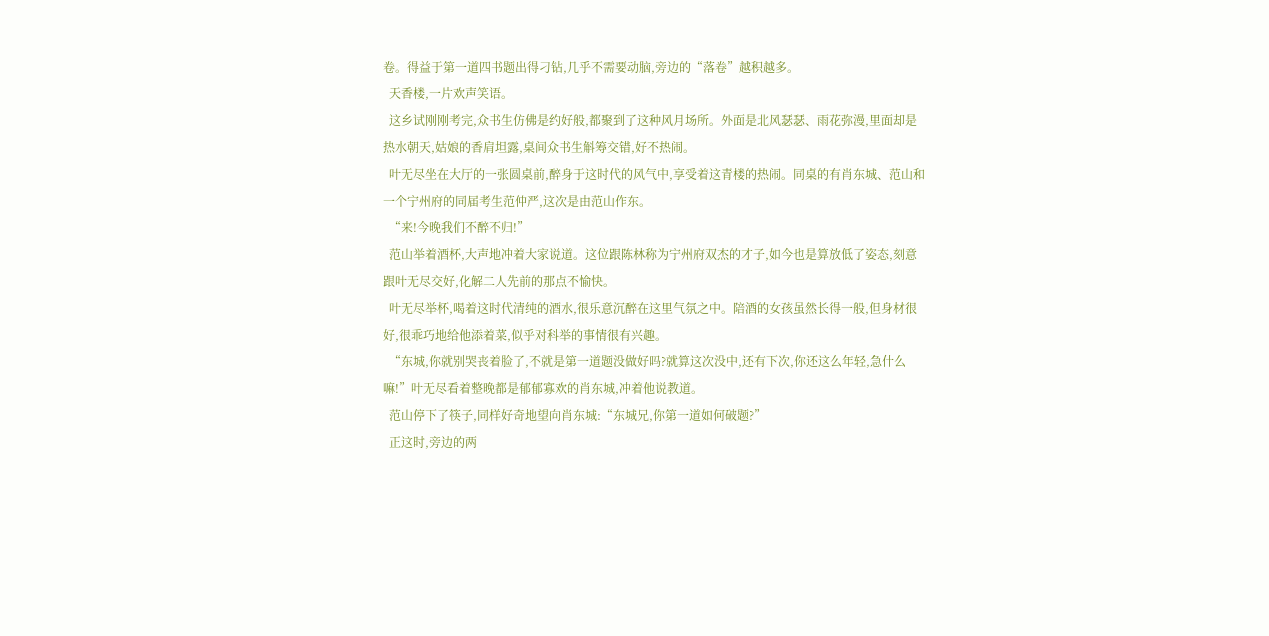卷。得益于第一道四书题出得刁钻,几乎不需要动脑,旁边的“落卷”越积越多。
  天香楼,一片欢声笑语。
  这乡试刚刚考完,众书生仿佛是约好般,都聚到了这种风月场所。外面是北风瑟瑟、雨花弥漫,里面却是热水朝天,姑娘的香肩坦露,桌间众书生斛筹交错,好不热闹。
  叶无尽坐在大厅的一张圆桌前,醉身于这时代的风气中,享受着这青楼的热闹。同桌的有肖东城、范山和一个宁州府的同届考生范仲严,这次是由范山作东。
  “来!今晚我们不醉不归!”
  范山举着酒杯,大声地冲着大家说道。这位跟陈林称为宁州府双杰的才子,如今也是算放低了姿态,刻意跟叶无尽交好,化解二人先前的那点不愉快。
  叶无尽举杯,喝着这时代清纯的酒水,很乐意沉醉在这里气氛之中。陪酒的女孩虽然长得一般,但身材很好,很乖巧地给他添着菜,似乎对科举的事情很有兴趣。
  “东城,你就别哭丧着脸了,不就是第一道题没做好吗?就算这次没中,还有下次,你还这么年轻,急什么嘛!”叶无尽看着整晚都是郁郁寡欢的肖东城,冲着他说教道。
  范山停下了筷子,同样好奇地望向肖东城:“东城兄,你第一道如何破题?”
  正这时,旁边的两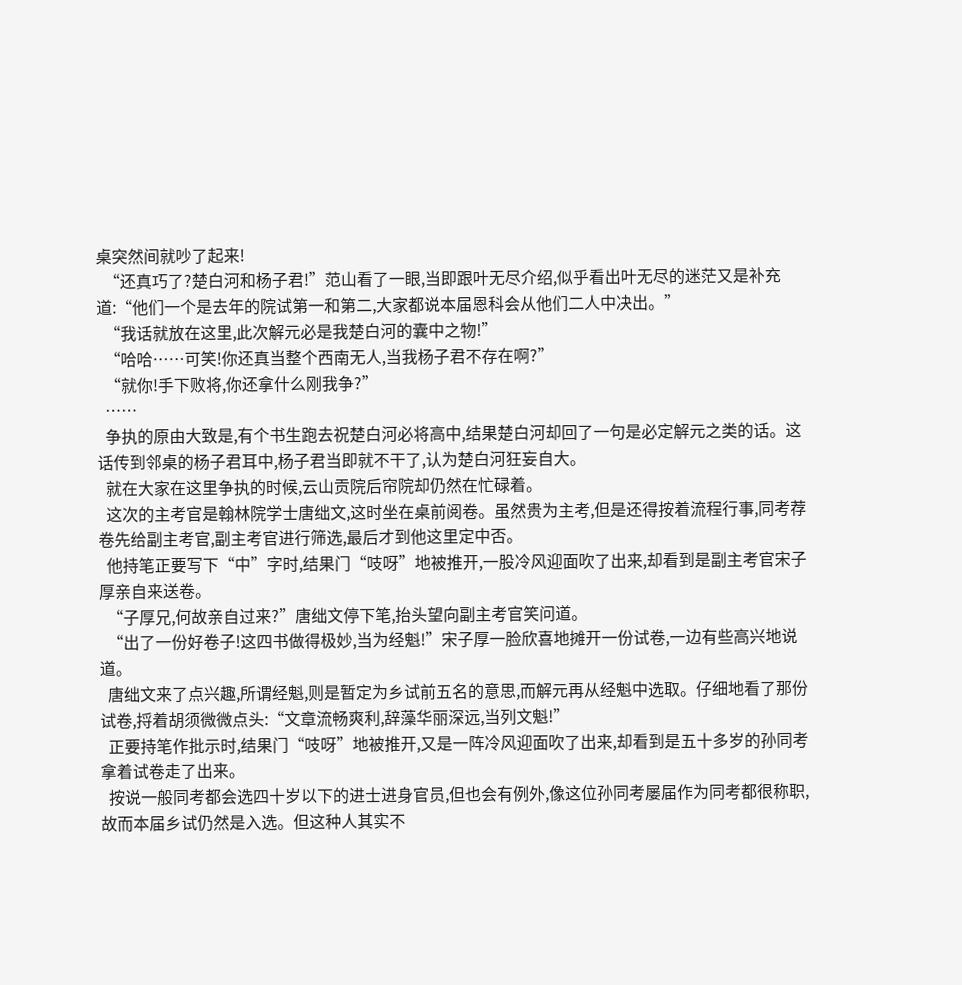桌突然间就吵了起来!
  “还真巧了?楚白河和杨子君!”范山看了一眼,当即跟叶无尽介绍,似乎看出叶无尽的迷茫又是补充道:“他们一个是去年的院试第一和第二,大家都说本届恩科会从他们二人中决出。”
  “我话就放在这里,此次解元必是我楚白河的囊中之物!”
  “哈哈……可笑!你还真当整个西南无人,当我杨子君不存在啊?”
  “就你!手下败将,你还拿什么刚我争?”
  ……
  争执的原由大致是,有个书生跑去祝楚白河必将高中,结果楚白河却回了一句是必定解元之类的话。这话传到邻桌的杨子君耳中,杨子君当即就不干了,认为楚白河狂妄自大。
  就在大家在这里争执的时候,云山贡院后帘院却仍然在忙碌着。
  这次的主考官是翰林院学士唐绌文,这时坐在桌前阅卷。虽然贵为主考,但是还得按着流程行事,同考荐卷先给副主考官,副主考官进行筛选,最后才到他这里定中否。
  他持笔正要写下“中”字时,结果门“吱呀”地被推开,一股冷风迎面吹了出来,却看到是副主考官宋子厚亲自来送卷。
  “子厚兄,何故亲自过来?”唐绌文停下笔,抬头望向副主考官笑问道。
  “出了一份好卷子!这四书做得极妙,当为经魁!”宋子厚一脸欣喜地摊开一份试卷,一边有些高兴地说道。
  唐绌文来了点兴趣,所谓经魁,则是暂定为乡试前五名的意思,而解元再从经魁中选取。仔细地看了那份试卷,捋着胡须微微点头:“文章流畅爽利,辞藻华丽深远,当列文魁!”
  正要持笔作批示时,结果门“吱呀”地被推开,又是一阵冷风迎面吹了出来,却看到是五十多岁的孙同考拿着试卷走了出来。
  按说一般同考都会选四十岁以下的进士进身官员,但也会有例外,像这位孙同考屡届作为同考都很称职,故而本届乡试仍然是入选。但这种人其实不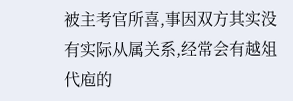被主考官所喜,事因双方其实没有实际从属关系,经常会有越俎代庖的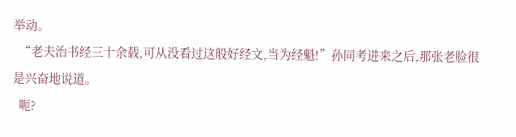举动。
  “老夫治书经三十余载,可从没看过这般好经文,当为经魁!”孙同考进来之后,那张老脸很是兴奋地说道。
  呃?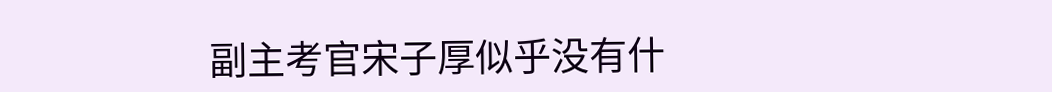副主考官宋子厚似乎没有什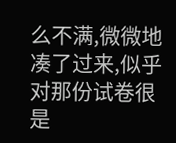么不满,微微地凑了过来,似乎对那份试卷很是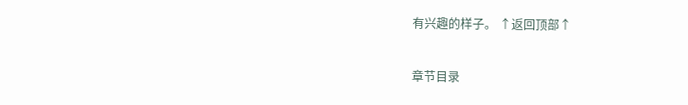有兴趣的样子。 ↑返回顶部↑

章节目录